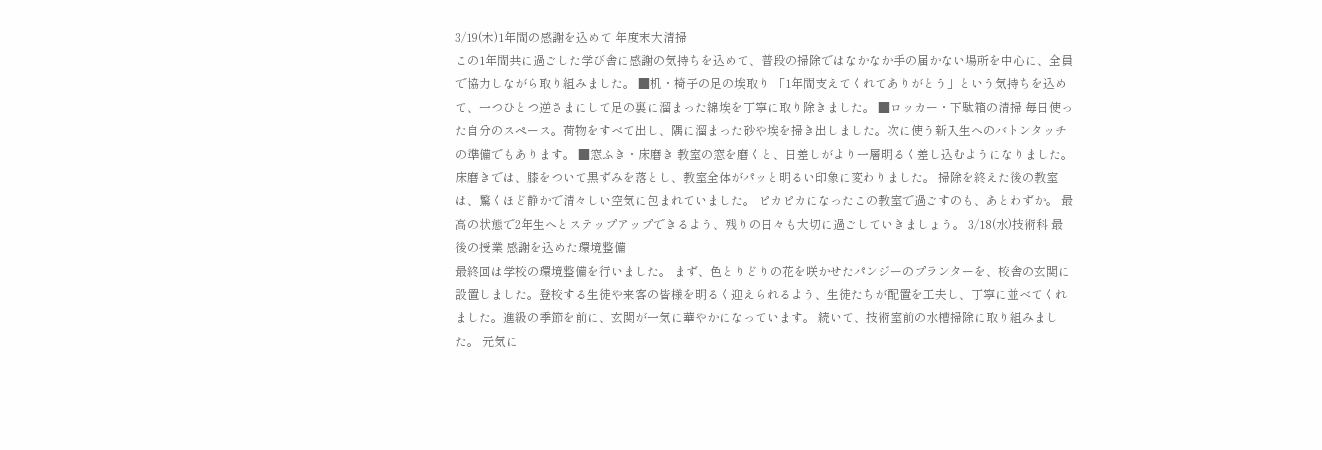3/19(木)1年間の感謝を込めて 年度末大清掃
この1年間共に過ごした学び舎に感謝の気持ちを込めて、普段の掃除ではなかなか手の届かない場所を中心に、全員で協力しながら取り組みました。 ■机・椅子の足の埃取り 「1年間支えてくれてありがとう」という気持ちを込めて、一つひとつ逆さまにして足の裏に溜まった綿埃を丁寧に取り除きました。 ■ロッカー・下駄箱の清掃 毎日使った自分のスペース。荷物をすべて出し、隅に溜まった砂や埃を掃き出しました。次に使う新入生へのバトンタッチの準備でもあります。 ■窓ふき・床磨き 教室の窓を磨くと、日差しがより一層明るく差し込むようになりました。床磨きでは、膝をついて黒ずみを落とし、教室全体がパッと明るい印象に変わりました。 掃除を終えた後の教室は、驚くほど静かで清々しい空気に包まれていました。 ピカピカになったこの教室で過ごすのも、あとわずか。 最高の状態で2年生へとステップアップできるよう、残りの日々も大切に過ごしていきましょう。 3/18(水)技術科 最後の授業 感謝を込めた環境整備
最終回は学校の環境整備を行いました。 まず、色とりどりの花を咲かせたパンジーのプランターを、校舎の玄関に設置しました。登校する生徒や来客の皆様を明るく迎えられるよう、生徒たちが配置を工夫し、丁寧に並べてくれました。進級の季節を前に、玄関が一気に華やかになっています。 続いて、技術室前の水槽掃除に取り組みました。 元気に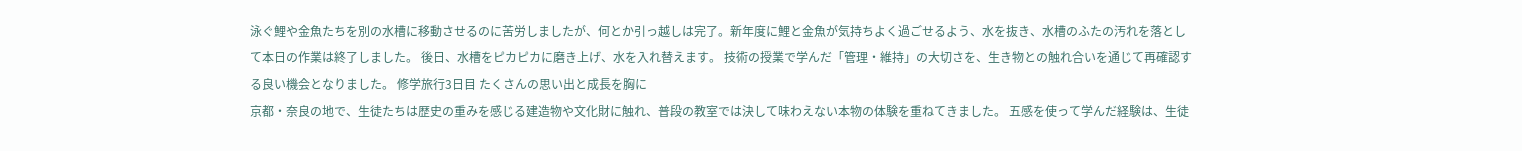泳ぐ鯉や金魚たちを別の水槽に移動させるのに苦労しましたが、何とか引っ越しは完了。新年度に鯉と金魚が気持ちよく過ごせるよう、水を抜き、水槽のふたの汚れを落として本日の作業は終了しました。 後日、水槽をピカピカに磨き上げ、水を入れ替えます。 技術の授業で学んだ「管理・維持」の大切さを、生き物との触れ合いを通じて再確認する良い機会となりました。 修学旅行3日目 たくさんの思い出と成長を胸に
京都・奈良の地で、生徒たちは歴史の重みを感じる建造物や文化財に触れ、普段の教室では決して味わえない本物の体験を重ねてきました。 五感を使って学んだ経験は、生徒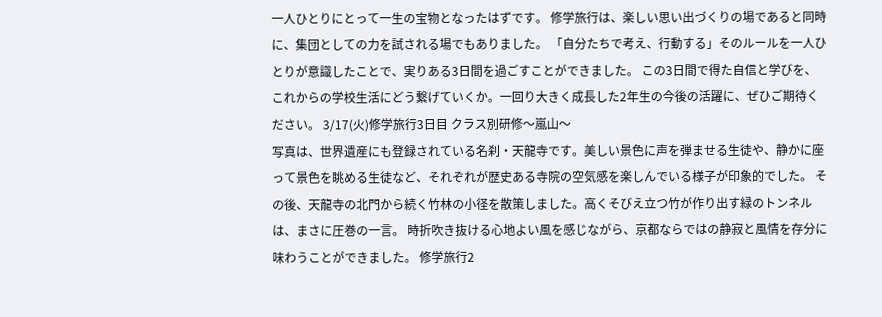一人ひとりにとって一生の宝物となったはずです。 修学旅行は、楽しい思い出づくりの場であると同時に、集団としての力を試される場でもありました。 「自分たちで考え、行動する」そのルールを一人ひとりが意識したことで、実りある3日間を過ごすことができました。 この3日間で得た自信と学びを、これからの学校生活にどう繋げていくか。一回り大きく成長した2年生の今後の活躍に、ぜひご期待ください。 3/17(火)修学旅行3日目 クラス別研修〜嵐山〜
写真は、世界遺産にも登録されている名刹・天龍寺です。美しい景色に声を弾ませる生徒や、静かに座って景色を眺める生徒など、それぞれが歴史ある寺院の空気感を楽しんでいる様子が印象的でした。 その後、天龍寺の北門から続く竹林の小径を散策しました。高くそびえ立つ竹が作り出す緑のトンネルは、まさに圧巻の一言。 時折吹き抜ける心地よい風を感じながら、京都ならではの静寂と風情を存分に味わうことができました。 修学旅行2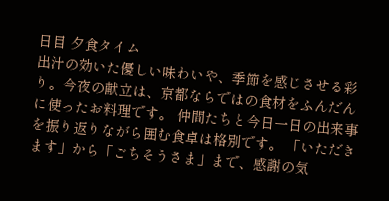日目 夕食タイム
出汁の効いた優しい味わいや、季節を感じさせる彩り。今夜の献立は、京都ならではの食材をふんだんに使ったお料理です。 仲間たちと今日一日の出来事を振り返りながら囲む食卓は格別です。 「いただきます」から「ごちそうさま」まで、感謝の気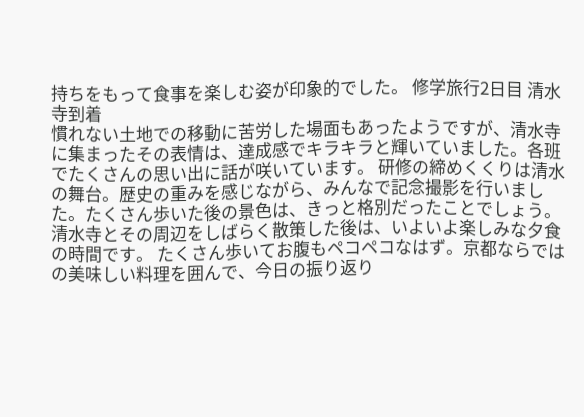持ちをもって食事を楽しむ姿が印象的でした。 修学旅行2日目 清水寺到着
慣れない土地での移動に苦労した場面もあったようですが、清水寺に集まったその表情は、達成感でキラキラと輝いていました。各班でたくさんの思い出に話が咲いています。 研修の締めくくりは清水の舞台。歴史の重みを感じながら、みんなで記念撮影を行いました。たくさん歩いた後の景色は、きっと格別だったことでしょう。 清水寺とその周辺をしばらく散策した後は、いよいよ楽しみな夕食の時間です。 たくさん歩いてお腹もペコペコなはず。京都ならではの美味しい料理を囲んで、今日の振り返り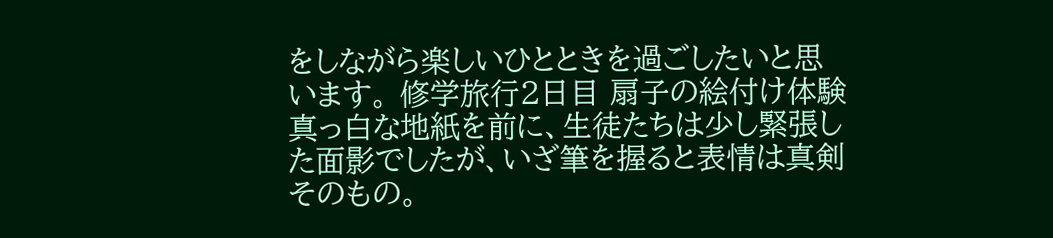をしながら楽しいひとときを過ごしたいと思います。 修学旅行2日目 扇子の絵付け体験
真っ白な地紙を前に、生徒たちは少し緊張した面影でしたが、いざ筆を握ると表情は真剣そのもの。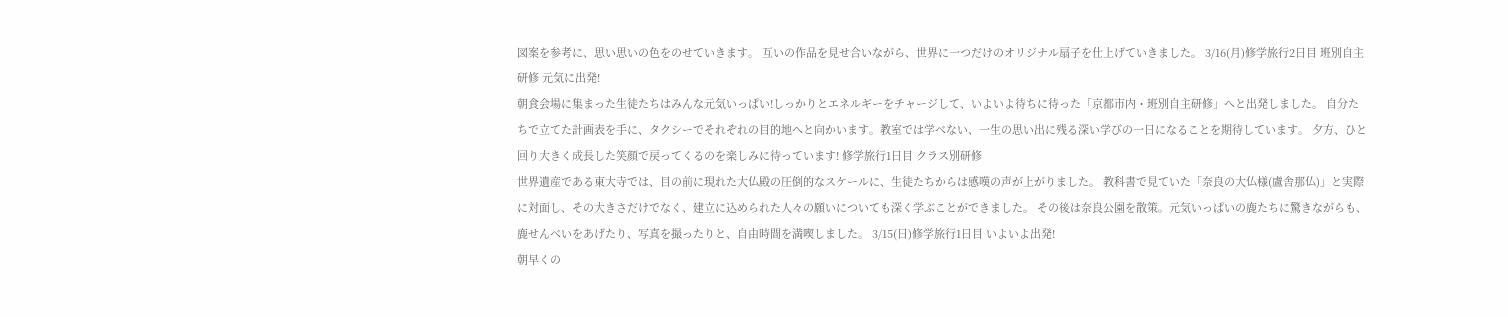図案を参考に、思い思いの色をのせていきます。 互いの作品を見せ合いながら、世界に一つだけのオリジナル扇子を仕上げていきました。 3/16(月)修学旅行2日目 班別自主研修 元気に出発!
朝食会場に集まった生徒たちはみんな元気いっぱい!しっかりとエネルギーをチャージして、いよいよ待ちに待った「京都市内・班別自主研修」へと出発しました。 自分たちで立てた計画表を手に、タクシーでそれぞれの目的地へと向かいます。教室では学べない、一生の思い出に残る深い学びの一日になることを期待しています。 夕方、ひと回り大きく成長した笑顔で戻ってくるのを楽しみに待っています! 修学旅行1日目 クラス別研修
世界遺産である東大寺では、目の前に現れた大仏殿の圧倒的なスケールに、生徒たちからは感嘆の声が上がりました。 教科書で見ていた「奈良の大仏様(盧舎那仏)」と実際に対面し、その大きさだけでなく、建立に込められた人々の願いについても深く学ぶことができました。 その後は奈良公園を散策。元気いっぱいの鹿たちに驚きながらも、鹿せんべいをあげたり、写真を撮ったりと、自由時間を満喫しました。 3/15(日)修学旅行1日目 いよいよ出発!
朝早くの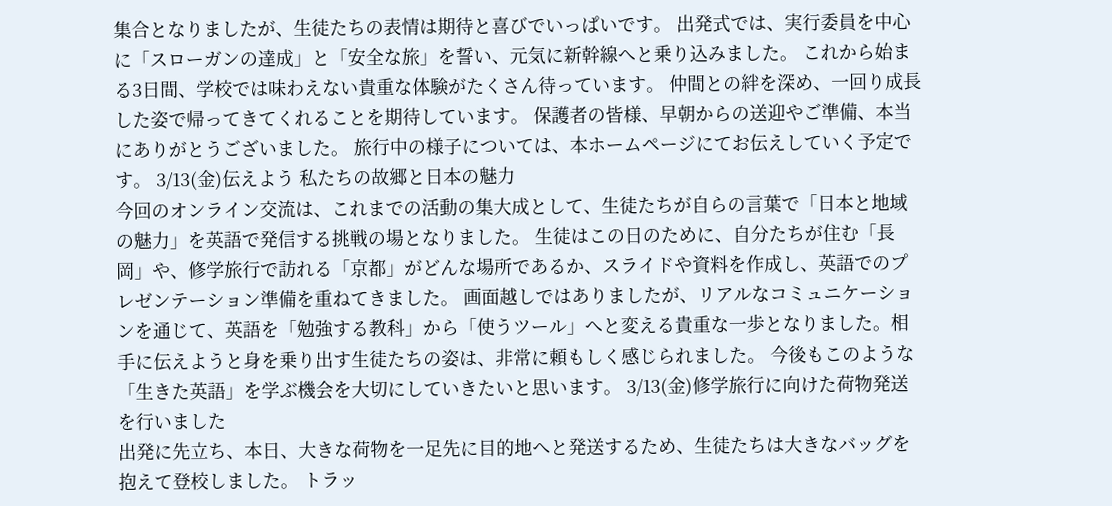集合となりましたが、生徒たちの表情は期待と喜びでいっぱいです。 出発式では、実行委員を中心に「スローガンの達成」と「安全な旅」を誓い、元気に新幹線へと乗り込みました。 これから始まる3日間、学校では味わえない貴重な体験がたくさん待っています。 仲間との絆を深め、一回り成長した姿で帰ってきてくれることを期待しています。 保護者の皆様、早朝からの送迎やご準備、本当にありがとうございました。 旅行中の様子については、本ホームページにてお伝えしていく予定です。 3/13(金)伝えよう 私たちの故郷と日本の魅力
今回のオンライン交流は、これまでの活動の集大成として、生徒たちが自らの言葉で「日本と地域の魅力」を英語で発信する挑戦の場となりました。 生徒はこの日のために、自分たちが住む「長岡」や、修学旅行で訪れる「京都」がどんな場所であるか、スライドや資料を作成し、英語でのプレゼンテーション準備を重ねてきました。 画面越しではありましたが、リアルなコミュニケーションを通じて、英語を「勉強する教科」から「使うツール」へと変える貴重な一歩となりました。相手に伝えようと身を乗り出す生徒たちの姿は、非常に頼もしく感じられました。 今後もこのような「生きた英語」を学ぶ機会を大切にしていきたいと思います。 3/13(金)修学旅行に向けた荷物発送を行いました
出発に先立ち、本日、大きな荷物を一足先に目的地へと発送するため、生徒たちは大きなバッグを抱えて登校しました。 トラッ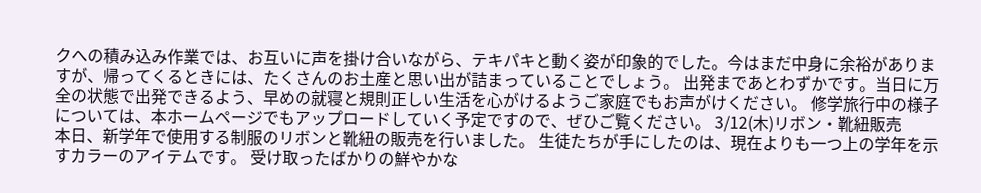クへの積み込み作業では、お互いに声を掛け合いながら、テキパキと動く姿が印象的でした。今はまだ中身に余裕がありますが、帰ってくるときには、たくさんのお土産と思い出が詰まっていることでしょう。 出発まであとわずかです。当日に万全の状態で出発できるよう、早めの就寝と規則正しい生活を心がけるようご家庭でもお声がけください。 修学旅行中の様子については、本ホームページでもアップロードしていく予定ですので、ぜひご覧ください。 3/12(木)リボン・靴紐販売
本日、新学年で使用する制服のリボンと靴紐の販売を行いました。 生徒たちが手にしたのは、現在よりも一つ上の学年を示すカラーのアイテムです。 受け取ったばかりの鮮やかな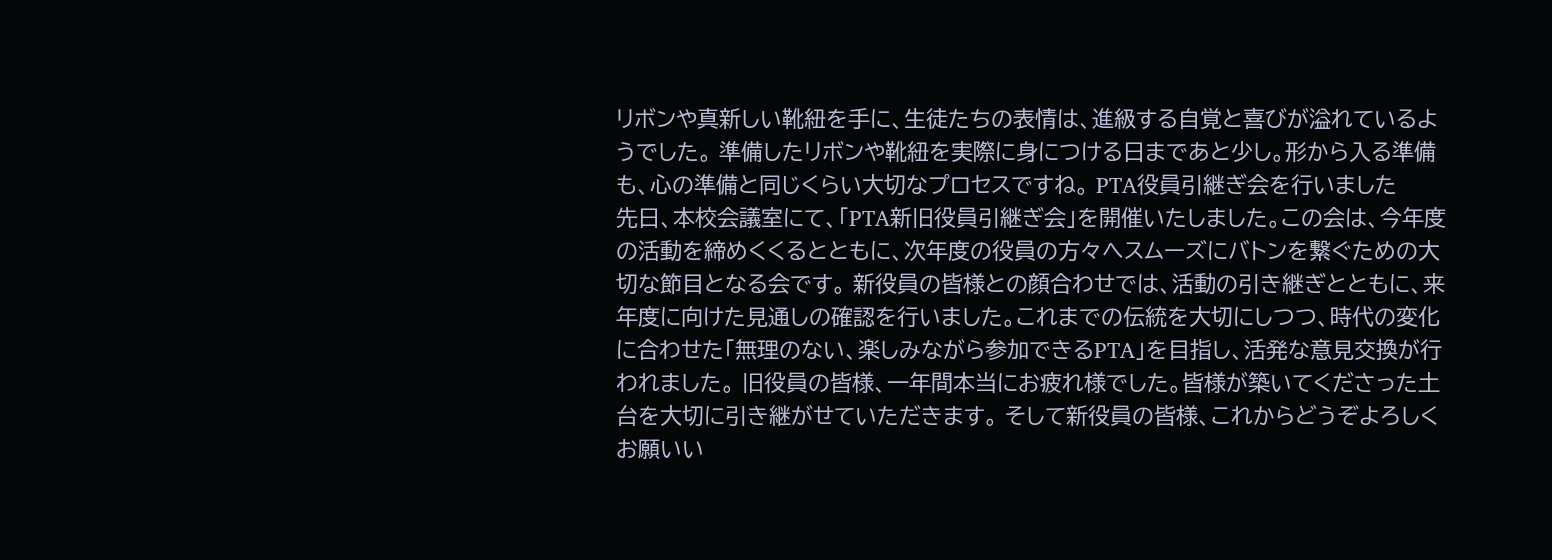リボンや真新しい靴紐を手に、生徒たちの表情は、進級する自覚と喜びが溢れているようでした。 準備したリボンや靴紐を実際に身につける日まであと少し。形から入る準備も、心の準備と同じくらい大切なプロセスですね。 PTA役員引継ぎ会を行いました
先日、本校会議室にて、「PTA新旧役員引継ぎ会」を開催いたしました。この会は、今年度の活動を締めくくるとともに、次年度の役員の方々へスムーズにバトンを繋ぐための大切な節目となる会です。 新役員の皆様との顔合わせでは、活動の引き継ぎとともに、来年度に向けた見通しの確認を行いました。これまでの伝統を大切にしつつ、時代の変化に合わせた「無理のない、楽しみながら参加できるPTA」を目指し、活発な意見交換が行われました。 旧役員の皆様、一年間本当にお疲れ様でした。皆様が築いてくださった土台を大切に引き継がせていただきます。 そして新役員の皆様、これからどうぞよろしくお願いい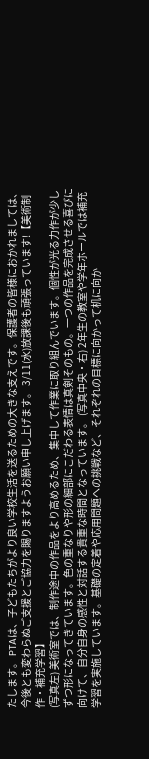たします。 PTAは、子どもたちがより良い学校生活を送るための大きな支えです。保護者の皆様におかれましては、今後とも変わらぬご支援とご協力を賜りますようお願い申し上げます。 3/11(水)放課後も頑張っています!【美術制作・補充学習】
(写真左) 美術室では、制作途中の作品をより高めるため、集中して作業に取り組んでいます。個性が光る力作が少しずつ形になってきています。色の重なりや形の細部にこだわる表情は真剣そのもの。一つの作品を完成させる喜びに向けて、自分自身の感性と対話する貴重な時間となっています。 (写真中央・右) 2年生の教室や学年ホールでは補充学習を実施しています。基礎の定着や応用問題への挑戦など、それぞれの目標に向かって机に向か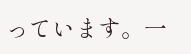っています。一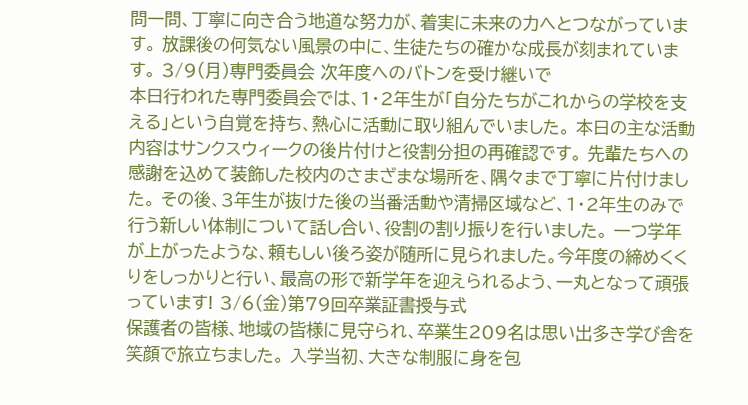問一問、丁寧に向き合う地道な努力が、着実に未来の力へとつながっています。 放課後の何気ない風景の中に、生徒たちの確かな成長が刻まれています。 3/9(月)専門委員会 次年度へのバトンを受け継いで
本日行われた専門委員会では、1・2年生が「自分たちがこれからの学校を支える」という自覚を持ち、熱心に活動に取り組んでいました。 本日の主な活動内容はサンクスウィークの後片付けと役割分担の再確認です。 先輩たちへの感謝を込めて装飾した校内のさまざまな場所を、隅々まで丁寧に片付けました。 その後、3年生が抜けた後の当番活動や清掃区域など、1・2年生のみで行う新しい体制について話し合い、役割の割り振りを行いました。 一つ学年が上がったような、頼もしい後ろ姿が随所に見られました。今年度の締めくくりをしっかりと行い、最高の形で新学年を迎えられるよう、一丸となって頑張っています! 3/6(金)第79回卒業証書授与式
保護者の皆様、地域の皆様に見守られ、卒業生209名は思い出多き学び舎を笑顔で旅立ちました。 入学当初、大きな制服に身を包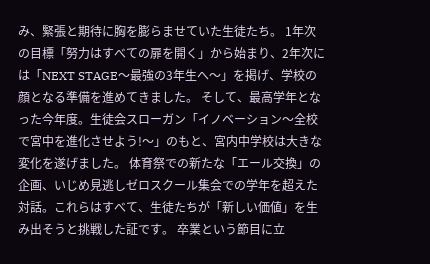み、緊張と期待に胸を膨らませていた生徒たち。 1年次の目標「努力はすべての扉を開く」から始まり、2年次には「NEXT STAGE〜最強の3年生へ〜」を掲げ、学校の顔となる準備を進めてきました。 そして、最高学年となった今年度。生徒会スローガン「イノベーション〜全校で宮中を進化させよう!〜」のもと、宮内中学校は大きな変化を遂げました。 体育祭での新たな「エール交換」の企画、いじめ見逃しゼロスクール集会での学年を超えた対話。これらはすべて、生徒たちが「新しい価値」を生み出そうと挑戦した証です。 卒業という節目に立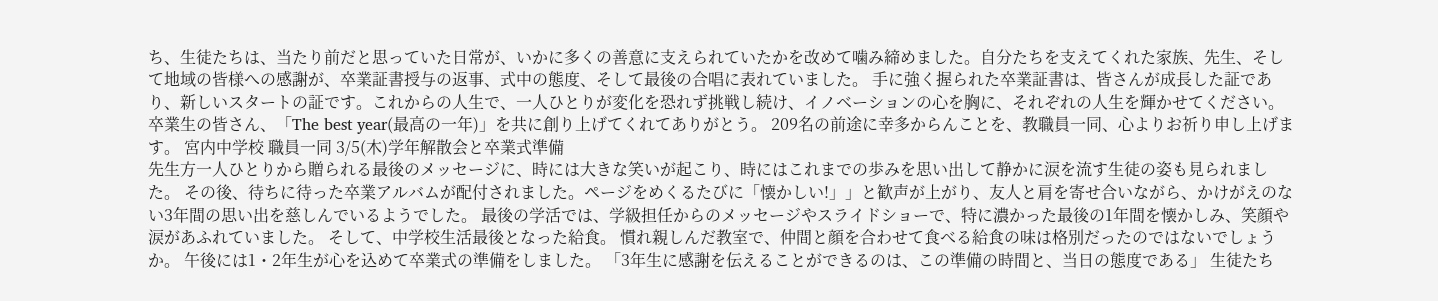ち、生徒たちは、当たり前だと思っていた日常が、いかに多くの善意に支えられていたかを改めて噛み締めました。自分たちを支えてくれた家族、先生、そして地域の皆様への感謝が、卒業証書授与の返事、式中の態度、そして最後の合唱に表れていました。 手に強く握られた卒業証書は、皆さんが成長した証であり、新しいスタートの証です。これからの人生で、一人ひとりが変化を恐れず挑戦し続け、イノベーションの心を胸に、それぞれの人生を輝かせてください。 卒業生の皆さん、「The best year(最高の一年)」を共に創り上げてくれてありがとう。 209名の前途に幸多からんことを、教職員一同、心よりお祈り申し上げます。 宮内中学校 職員一同 3/5(木)学年解散会と卒業式準備
先生方一人ひとりから贈られる最後のメッセージに、時には大きな笑いが起こり、時にはこれまでの歩みを思い出して静かに涙を流す生徒の姿も見られました。 その後、待ちに待った卒業アルバムが配付されました。ページをめくるたびに「懐かしい!」」と歓声が上がり、友人と肩を寄せ合いながら、かけがえのない3年間の思い出を慈しんでいるようでした。 最後の学活では、学級担任からのメッセージやスライドショーで、特に濃かった最後の1年間を懐かしみ、笑顔や涙があふれていました。 そして、中学校生活最後となった給食。 慣れ親しんだ教室で、仲間と顔を合わせて食べる給食の味は格別だったのではないでしょうか。 午後には1・2年生が心を込めて卒業式の準備をしました。 「3年生に感謝を伝えることができるのは、この準備の時間と、当日の態度である」 生徒たち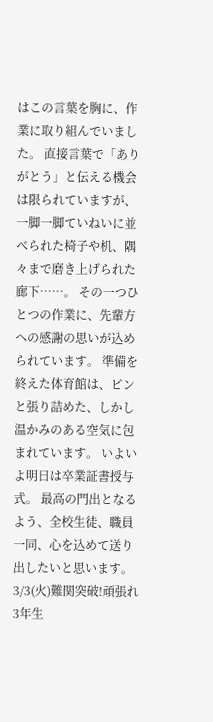はこの言葉を胸に、作業に取り組んでいました。 直接言葉で「ありがとう」と伝える機会は限られていますが、一脚一脚ていねいに並べられた椅子や机、隅々まで磨き上げられた廊下……。 その一つひとつの作業に、先輩方への感謝の思いが込められています。 準備を終えた体育館は、ピンと張り詰めた、しかし温かみのある空気に包まれています。 いよいよ明日は卒業証書授与式。 最高の門出となるよう、全校生徒、職員一同、心を込めて送り出したいと思います。 3/3(火)難関突破!頑張れ3年生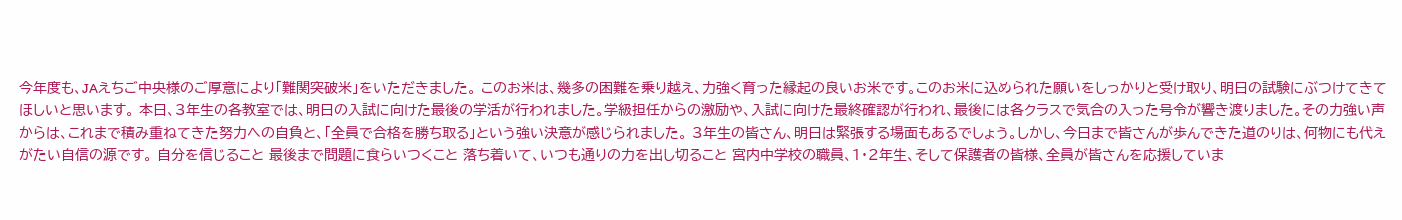今年度も、JAえちご中央様のご厚意により「難関突破米」をいただきました。 このお米は、幾多の困難を乗り越え、力強く育った縁起の良いお米です。このお米に込められた願いをしっかりと受け取り、明日の試験にぶつけてきてほしいと思います。 本日、3年生の各教室では、明日の入試に向けた最後の学活が行われました。学級担任からの激励や、入試に向けた最終確認が行われ、最後には各クラスで気合の入った号令が響き渡りました。その力強い声からは、これまで積み重ねてきた努力への自負と、「全員で合格を勝ち取る」という強い決意が感じられました。 3年生の皆さん、明日は緊張する場面もあるでしょう。しかし、今日まで皆さんが歩んできた道のりは、何物にも代えがたい自信の源です。 自分を信じること 最後まで問題に食らいつくこと 落ち着いて、いつも通りの力を出し切ること 宮内中学校の職員、1・2年生、そして保護者の皆様、全員が皆さんを応援していま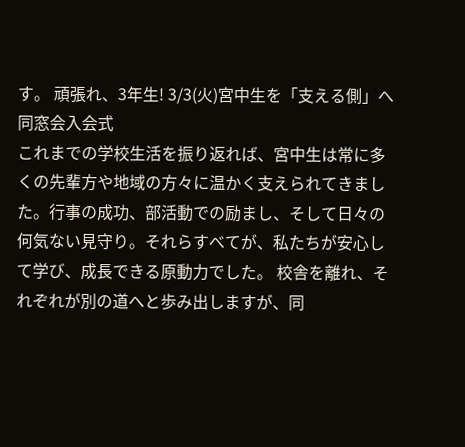す。 頑張れ、3年生! 3/3(火)宮中生を「支える側」へ 同窓会入会式
これまでの学校生活を振り返れば、宮中生は常に多くの先輩方や地域の方々に温かく支えられてきました。行事の成功、部活動での励まし、そして日々の何気ない見守り。それらすべてが、私たちが安心して学び、成長できる原動力でした。 校舎を離れ、それぞれが別の道へと歩み出しますが、同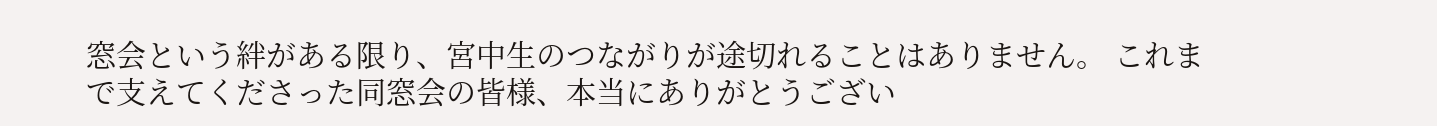窓会という絆がある限り、宮中生のつながりが途切れることはありません。 これまで支えてくださった同窓会の皆様、本当にありがとうござい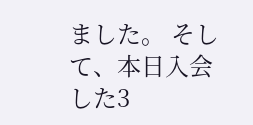ました。 そして、本日入会した3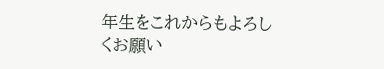年生をこれからもよろしくお願い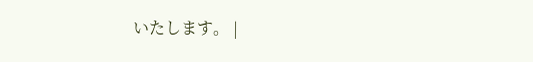いたします。 |